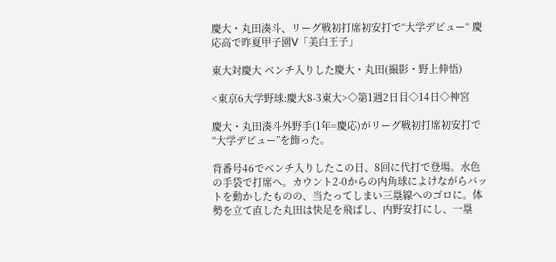慶大・丸田湊斗、リーグ戦初打席初安打で“大学デビュー“ 慶応高で昨夏甲子園V「美白王子」

東大対慶大 ベンチ入りした慶大・丸田(撮影・野上伸悟)

<東京6大学野球:慶大8-3東大>◇第1週2日目◇14日◇神宮

慶大・丸田湊斗外野手(1年=慶応)がリーグ戦初打席初安打で“大学デビュー”を飾った。

背番号46でベンチ入りしたこの日、8回に代打で登場。水色の手袋で打席へ。カウント2-0からの内角球によけながらバットを動かしたものの、当たってしまい三塁線へのゴロに。体勢を立て直した丸田は快足を飛ばし、内野安打にし、一塁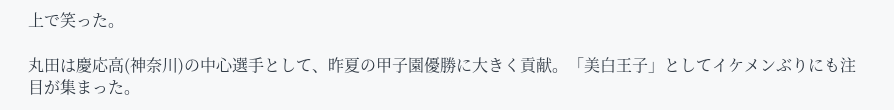上で笑った。

丸田は慶応高(神奈川)の中心選手として、昨夏の甲子園優勝に大きく貢献。「美白王子」としてイケメンぶりにも注目が集まった。